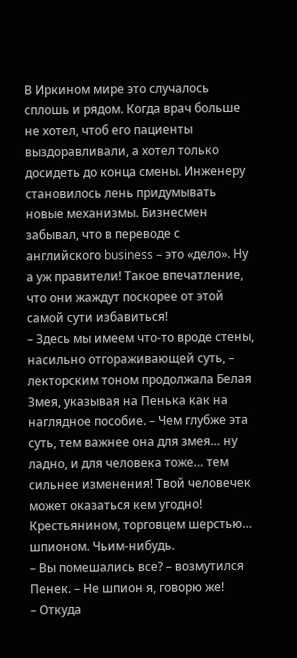В Иркином мире это случалось сплошь и рядом. Когда врач больше не хотел, чтоб его пациенты выздоравливали, а хотел только досидеть до конца смены. Инженеру становилось лень придумывать новые механизмы. Бизнесмен забывал, что в переводе с английского business – это «дело». Ну а уж правители! Такое впечатление, что они жаждут поскорее от этой самой сути избавиться!
– Здесь мы имеем что-то вроде стены, насильно отгораживающей суть, – лекторским тоном продолжала Белая Змея, указывая на Пенька как на наглядное пособие. – Чем глубже эта суть, тем важнее она для змея… ну ладно, и для человека тоже… тем сильнее изменения! Твой человечек может оказаться кем угодно! Крестьянином, торговцем шерстью… шпионом. Чьим-нибудь.
– Вы помешались все? – возмутился Пенек. – Не шпион я, говорю же!
– Откуда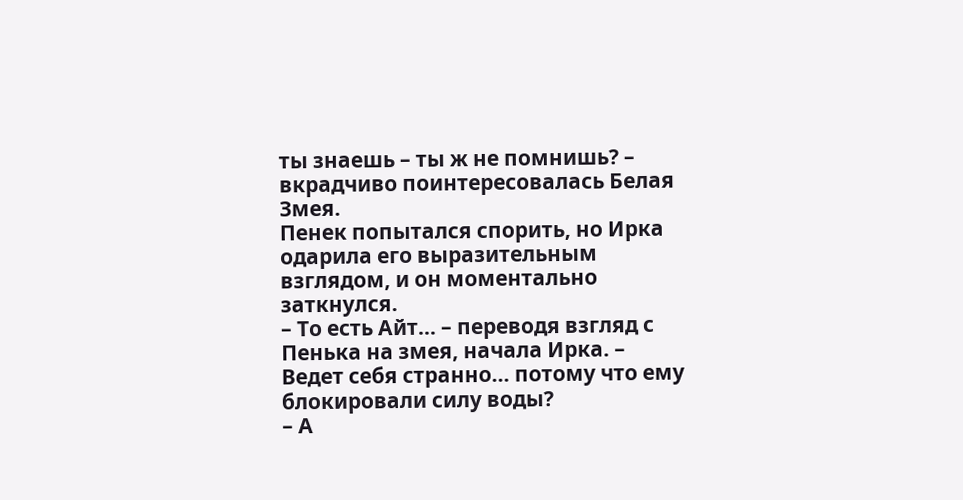ты знаешь – ты ж не помнишь? – вкрадчиво поинтересовалась Белая Змея.
Пенек попытался спорить, но Ирка одарила его выразительным взглядом, и он моментально заткнулся.
– То есть Айт… – переводя взгляд с Пенька на змея, начала Ирка. – Ведет себя странно… потому что ему блокировали силу воды?
– А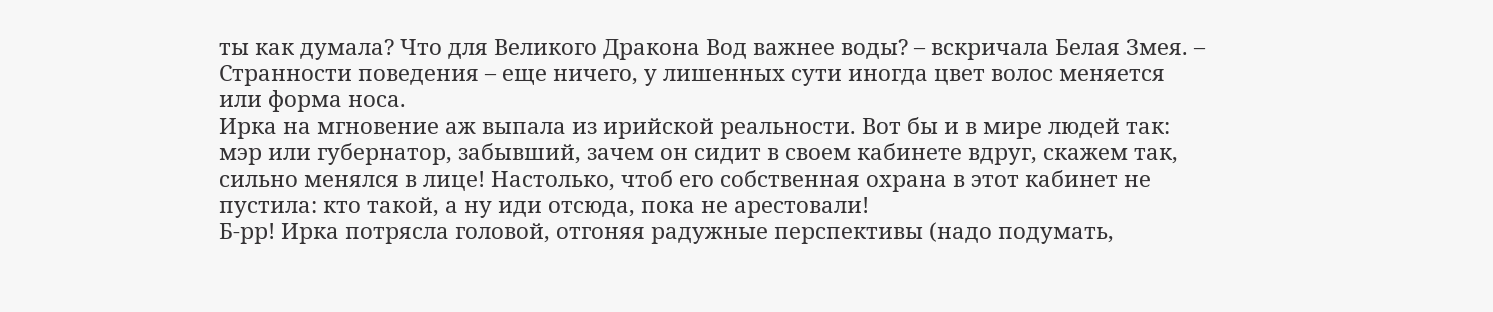ты как думала? Что для Великого Дракона Вод важнее воды? – вскричала Белая Змея. – Странности поведения – еще ничего, у лишенных сути иногда цвет волос меняется или форма носа.
Ирка на мгновение аж выпала из ирийской реальности. Вот бы и в мире людей так: мэр или губернатор, забывший, зачем он сидит в своем кабинете вдруг, скажем так, сильно менялся в лице! Настолько, чтоб его собственная охрана в этот кабинет не пустила: кто такой, а ну иди отсюда, пока не арестовали!
Б-рр! Ирка потрясла головой, отгоняя радужные перспективы (надо подумать,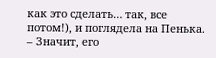как это сделать… так, все потом!), и поглядела на Пенька.
– Значит, его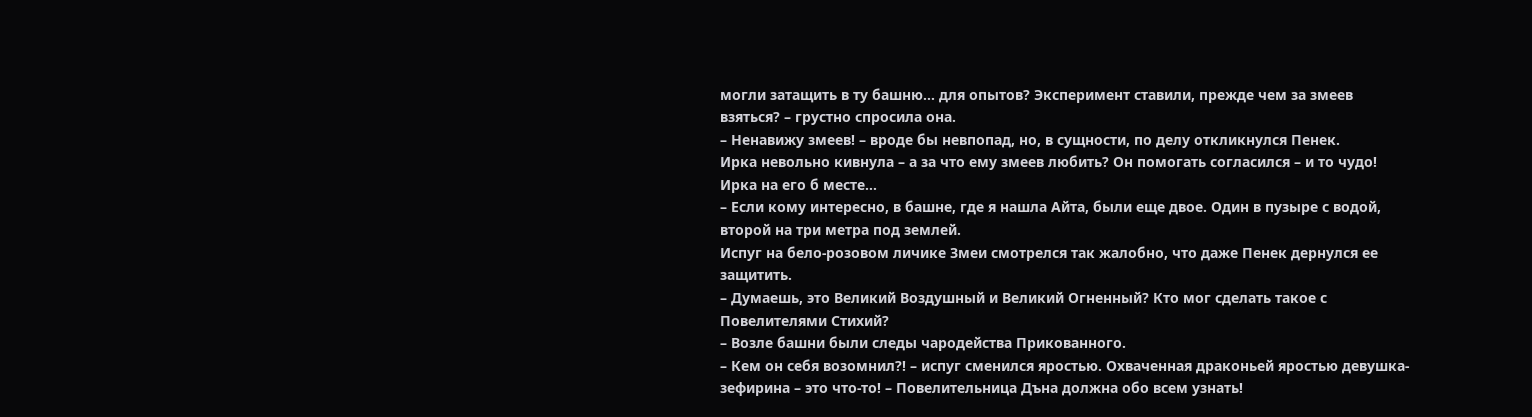могли затащить в ту башню… для опытов? Эксперимент ставили, прежде чем за змеев взяться? – грустно спросила она.
– Ненавижу змеев! – вроде бы невпопад, но, в сущности, по делу откликнулся Пенек.
Ирка невольно кивнула – а за что ему змеев любить? Он помогать согласился – и то чудо! Ирка на его б месте…
– Если кому интересно, в башне, где я нашла Айта, были еще двое. Один в пузыре с водой, второй на три метра под землей.
Испуг на бело-розовом личике Змеи смотрелся так жалобно, что даже Пенек дернулся ее защитить.
– Думаешь, это Великий Воздушный и Великий Огненный? Кто мог сделать такое с Повелителями Стихий?
– Возле башни были следы чародейства Прикованного.
– Кем он себя возомнил?! – испуг сменился яростью. Охваченная драконьей яростью девушка-зефирина – это что-то! – Повелительница Дъна должна обо всем узнать!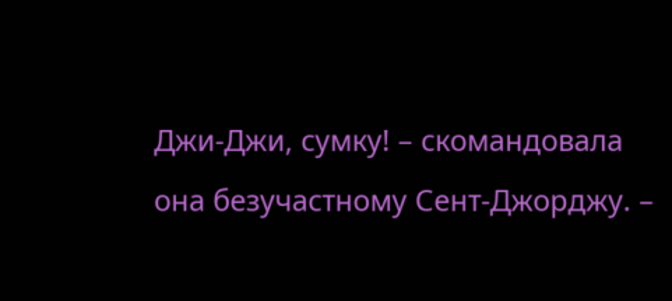Джи-Джи, сумку! – скомандовала она безучастному Сент-Джорджу. –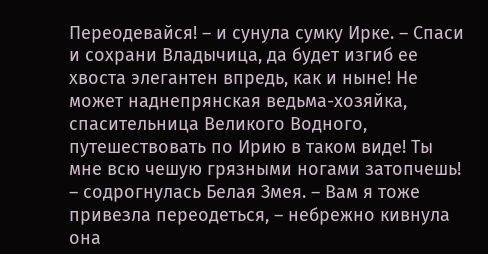Переодевайся! – и сунула сумку Ирке. – Спаси и сохрани Владычица, да будет изгиб ее хвоста элегантен впредь, как и ныне! Не может наднепрянская ведьма-хозяйка, спасительница Великого Водного, путешествовать по Ирию в таком виде! Ты мне всю чешую грязными ногами затопчешь! – содрогнулась Белая Змея. – Вам я тоже привезла переодеться, – небрежно кивнула она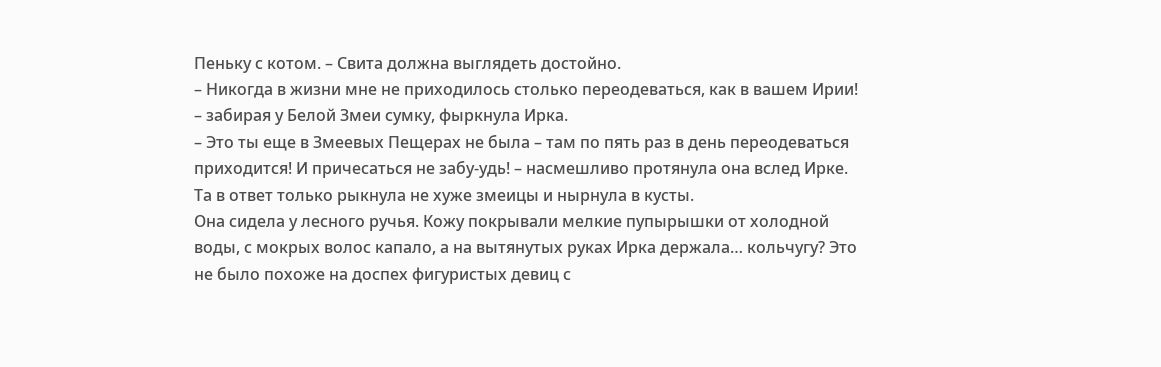Пеньку с котом. – Свита должна выглядеть достойно.
– Никогда в жизни мне не приходилось столько переодеваться, как в вашем Ирии! – забирая у Белой Змеи сумку, фыркнула Ирка.
– Это ты еще в Змеевых Пещерах не была – там по пять раз в день переодеваться приходится! И причесаться не забу-удь! – насмешливо протянула она вслед Ирке. Та в ответ только рыкнула не хуже змеицы и нырнула в кусты.
Она сидела у лесного ручья. Кожу покрывали мелкие пупырышки от холодной воды, с мокрых волос капало, а на вытянутых руках Ирка держала… кольчугу? Это не было похоже на доспех фигуристых девиц с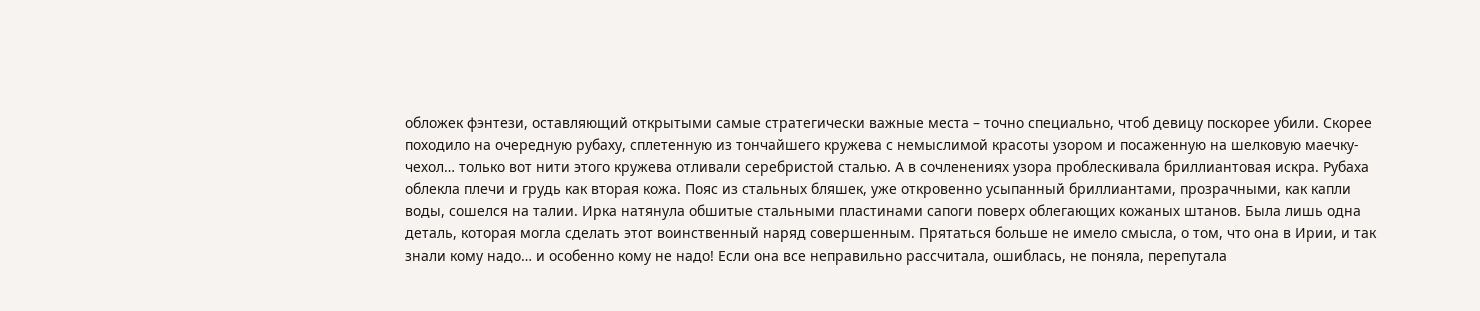обложек фэнтези, оставляющий открытыми самые стратегически важные места – точно специально, чтоб девицу поскорее убили. Скорее походило на очередную рубаху, сплетенную из тончайшего кружева с немыслимой красоты узором и посаженную на шелковую маечку-чехол… только вот нити этого кружева отливали серебристой сталью. А в сочленениях узора проблескивала бриллиантовая искра. Рубаха облекла плечи и грудь как вторая кожа. Пояс из стальных бляшек, уже откровенно усыпанный бриллиантами, прозрачными, как капли воды, сошелся на талии. Ирка натянула обшитые стальными пластинами сапоги поверх облегающих кожаных штанов. Была лишь одна деталь, которая могла сделать этот воинственный наряд совершенным. Прятаться больше не имело смысла, о том, что она в Ирии, и так знали кому надо… и особенно кому не надо! Если она все неправильно рассчитала, ошиблась, не поняла, перепутала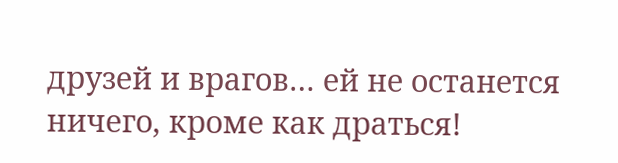друзей и врагов… ей не останется ничего, кроме как драться!